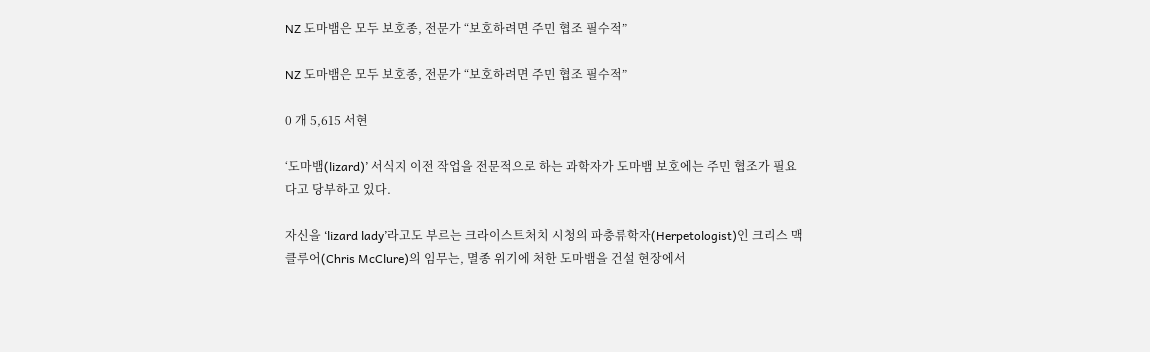NZ 도마뱀은 모두 보호종, 전문가 “보호하려면 주민 협조 필수적”

NZ 도마뱀은 모두 보호종, 전문가 “보호하려면 주민 협조 필수적”

0 개 5,615 서현

‘도마뱀(lizard)’ 서식지 이전 작업을 전문적으로 하는 과학자가 도마뱀 보호에는 주민 협조가 필요다고 당부하고 있다.

자신을 ‘lizard lady’라고도 부르는 크라이스트처치 시청의 파충류학자(Herpetologist)인 크리스 맥클루어(Chris McClure)의 임무는, 멸종 위기에 처한 도마뱀을 건설 현장에서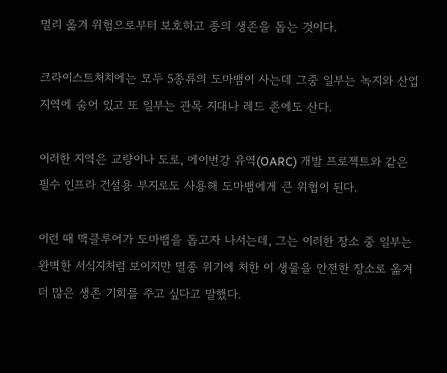멀리 옮겨 위험으로부터 보호하고 종의 생존을 돕는 것이다.

크라이스트처치에는 모두 5종류의 도마뱀이 사는데 그중 일부는 녹지와 산업 지역에 숨어 있고 또 일부는 관목 지대나 레드 존에도 산다.

이러한 지역은 교량이나 도로, 에이번강 유역(OARC) 개발 프로젝트와 같은 필수 인프라 건설용 부지로도 사용해 도마뱀에게 큰 위협이 된다.

이런 때 맥클루어가 도마뱀을 돕고자 나서는데, 그는 이러한 장소 중 일부는 완벽한 서식지처럼 보이지만 멸종 위기에 처한 이 생물을 안전한 장소로 옮겨 더 많은 생존 기회를 주고 싶다고 말했다.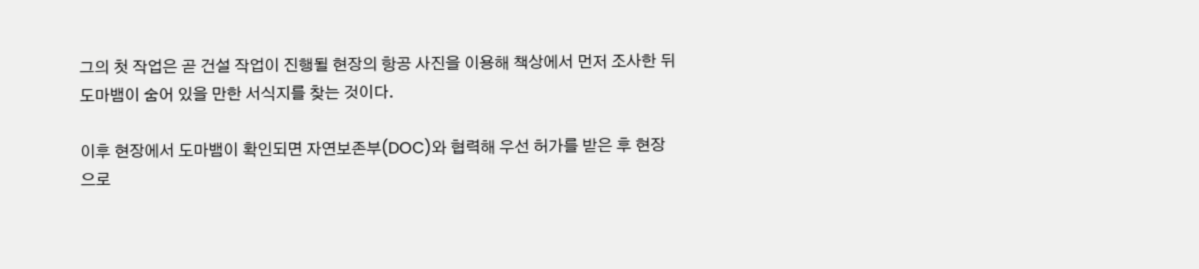그의 첫 작업은 곧 건설 작업이 진행될 현장의 항공 사진을 이용해 책상에서 먼저 조사한 뒤 도마뱀이 숨어 있을 만한 서식지를 찾는 것이다.

이후 현장에서 도마뱀이 확인되면 자연보존부(DOC)와 협력해 우선 허가를 받은 후 현장으로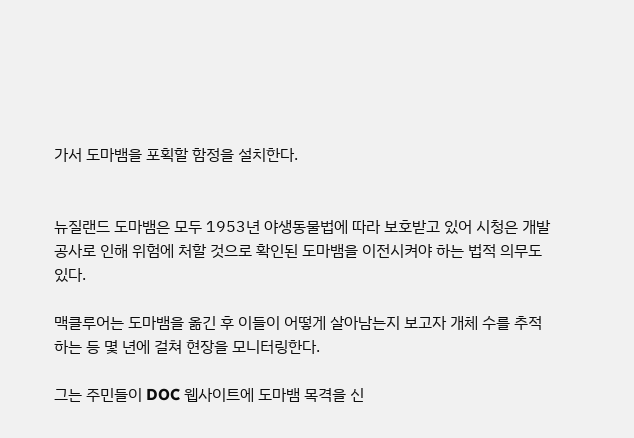가서 도마뱀을 포획할 함정을 설치한다.


뉴질랜드 도마뱀은 모두 1953년 야생동물법에 따라 보호받고 있어 시청은 개발 공사로 인해 위험에 처할 것으로 확인된 도마뱀을 이전시켜야 하는 법적 의무도 있다.

맥클루어는 도마뱀을 옮긴 후 이들이 어떻게 살아남는지 보고자 개체 수를 추적하는 등 몇 년에 걸쳐 현장을 모니터링한다.

그는 주민들이 DOC 웹사이트에 도마뱀 목격을 신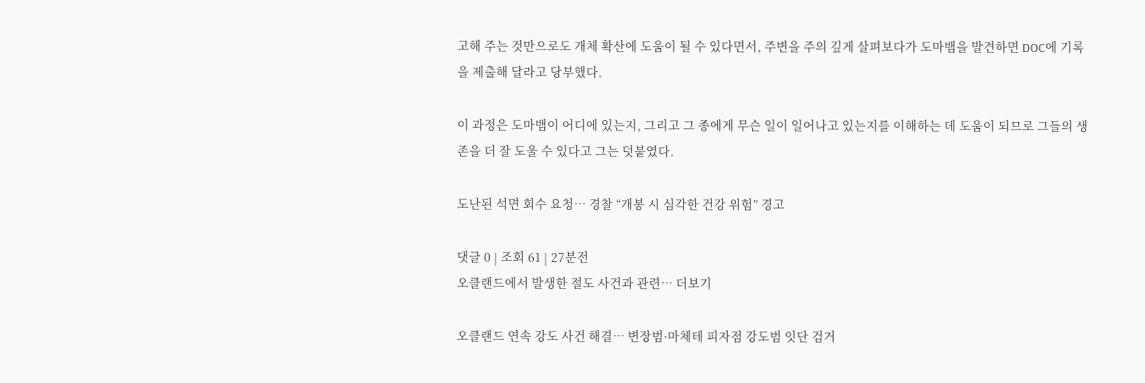고해 주는 것만으로도 개체 확산에 도움이 될 수 있다면서, 주변을 주의 깊게 살펴보다가 도마뱀을 발견하면 DOC에 기록을 제출해 달라고 당부했다.

이 과정은 도마뱀이 어디에 있는지, 그리고 그 종에게 무슨 일이 일어나고 있는지를 이해하는 데 도움이 되므로 그들의 생존을 더 잘 도울 수 있다고 그는 덧붙였다.

도난된 석면 회수 요청… 경찰 “개봉 시 심각한 건강 위험” 경고

댓글 0 | 조회 61 | 27분전
오클랜드에서 발생한 절도 사건과 관련… 더보기

오클랜드 연속 강도 사건 해결… 변장범·마체테 피자점 강도범 잇단 검거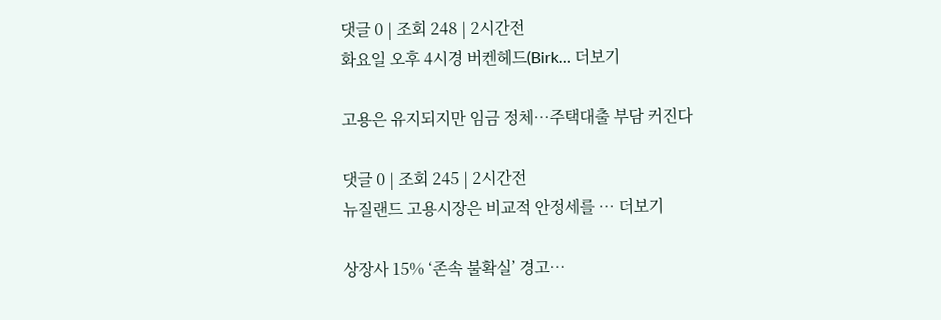댓글 0 | 조회 248 | 2시간전
화요일 오후 4시경 버켄헤드(Birk… 더보기

고용은 유지되지만 임금 정체…주택대출 부담 커진다

댓글 0 | 조회 245 | 2시간전
뉴질랜드 고용시장은 비교적 안정세를 … 더보기

상장사 15% ‘존속 불확실’ 경고…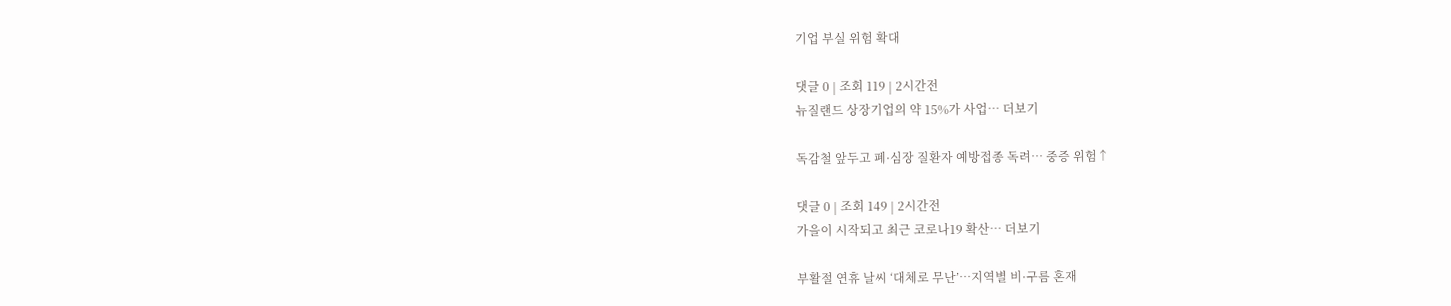기업 부실 위험 확대

댓글 0 | 조회 119 | 2시간전
뉴질랜드 상장기업의 약 15%가 사업… 더보기

독감철 앞두고 폐·심장 질환자 예방접종 독려… 중증 위험↑

댓글 0 | 조회 149 | 2시간전
가을이 시작되고 최근 코로나19 확산… 더보기

부활절 연휴 날씨 ‘대체로 무난’…지역별 비·구름 혼재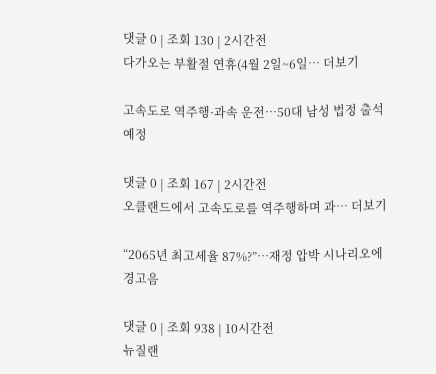댓글 0 | 조회 130 | 2시간전
다가오는 부활절 연휴(4월 2일~6일… 더보기

고속도로 역주행·과속 운전…50대 남성 법정 출석 예정

댓글 0 | 조회 167 | 2시간전
오클랜드에서 고속도로를 역주행하며 과… 더보기

“2065년 최고세율 87%?”…재정 압박 시나리오에 경고음

댓글 0 | 조회 938 | 10시간전
뉴질랜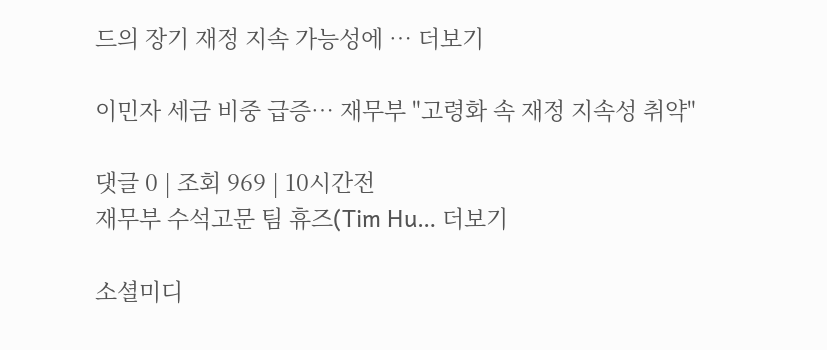드의 장기 재정 지속 가능성에 … 더보기

이민자 세금 비중 급증… 재무부 "고령화 속 재정 지속성 취약"

댓글 0 | 조회 969 | 10시간전
재무부 수석고문 팀 휴즈(Tim Hu… 더보기

소셜미디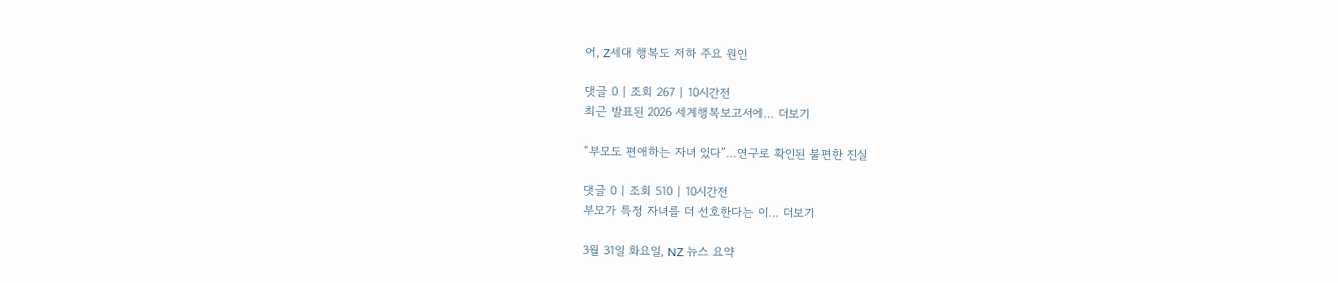어, Z세대 행복도 저하 주요 원인

댓글 0 | 조회 267 | 10시간전
최근 발표된 2026 세계행복보고서에… 더보기

“부모도 편애하는 자녀 있다”…연구로 확인된 불편한 진실

댓글 0 | 조회 510 | 10시간전
부모가 특정 자녀를 더 선호한다는 이… 더보기

3월 31일 화요일, NZ 뉴스 요약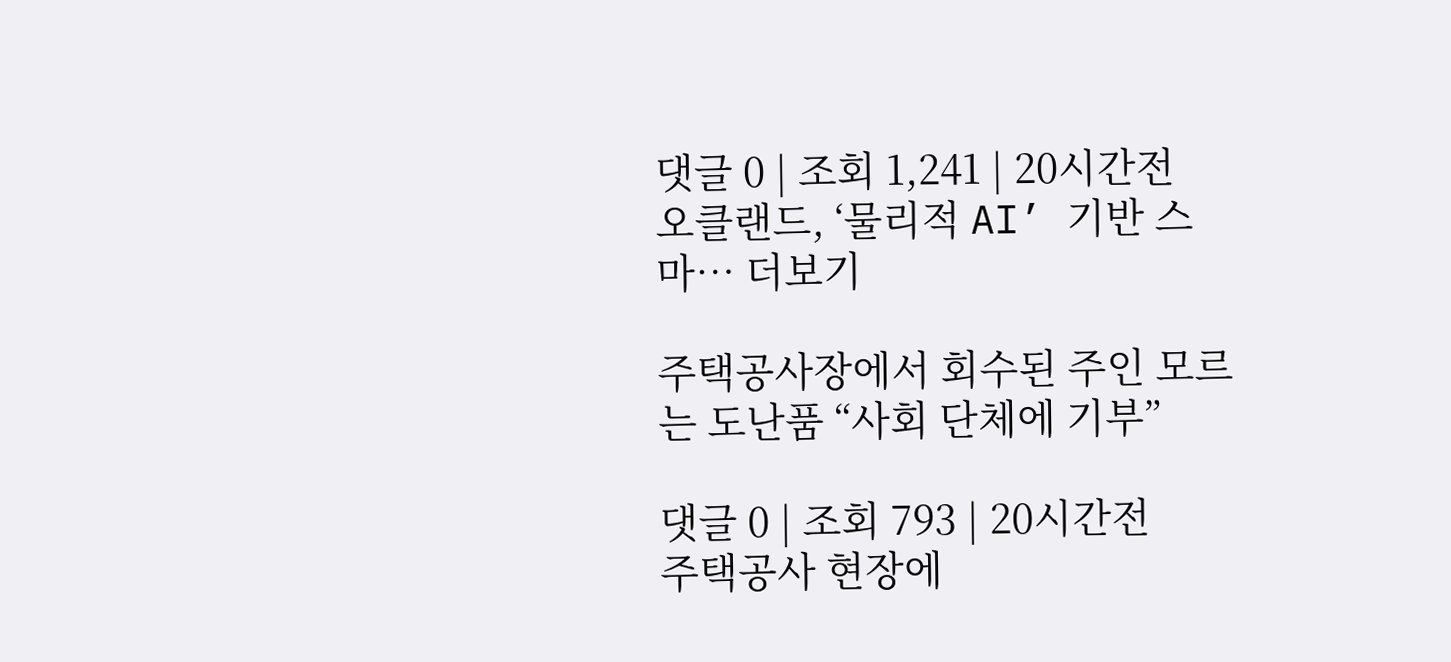댓글 0 | 조회 1,241 | 20시간전
오클랜드, ‘물리적 AI’ 기반 스마… 더보기

주택공사장에서 회수된 주인 모르는 도난품 “사회 단체에 기부”

댓글 0 | 조회 793 | 20시간전
주택공사 현장에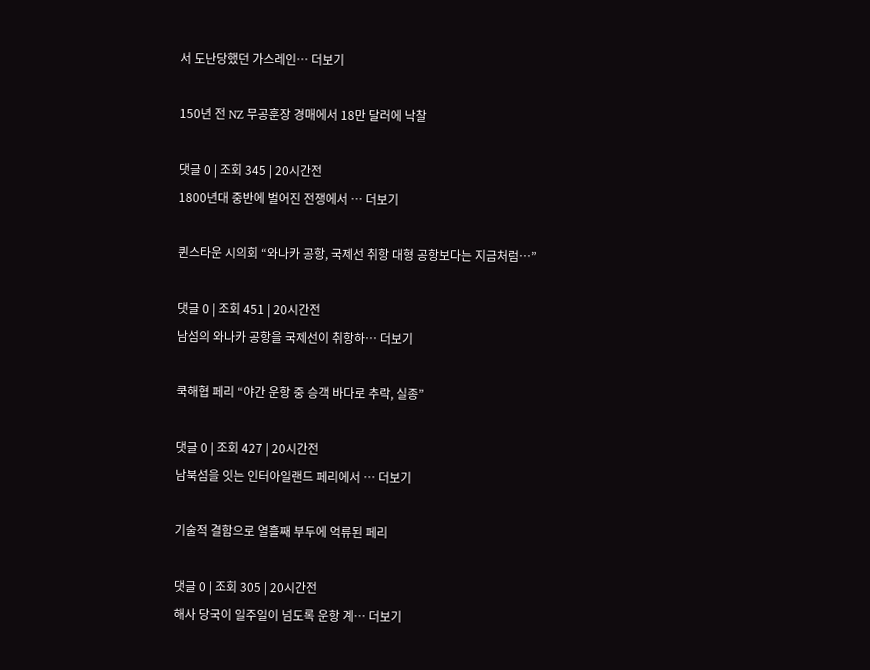서 도난당했던 가스레인… 더보기

150년 전 NZ 무공훈장 경매에서 18만 달러에 낙찰

댓글 0 | 조회 345 | 20시간전
1800년대 중반에 벌어진 전쟁에서 … 더보기

퀸스타운 시의회 “와나카 공항, 국제선 취항 대형 공항보다는 지금처럼…”

댓글 0 | 조회 451 | 20시간전
남섬의 와나카 공항을 국제선이 취항하… 더보기

쿡해협 페리 “야간 운항 중 승객 바다로 추락, 실종”

댓글 0 | 조회 427 | 20시간전
남북섬을 잇는 인터아일랜드 페리에서 … 더보기

기술적 결함으로 열흘째 부두에 억류된 페리

댓글 0 | 조회 305 | 20시간전
해사 당국이 일주일이 넘도록 운항 계… 더보기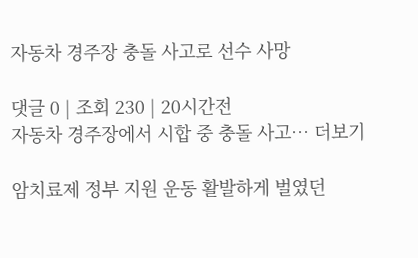자동차 경주장 충돌 사고로 선수 사망

댓글 0 | 조회 230 | 20시간전
자동차 경주장에서 시합 중 충돌 사고… 더보기

암치료제 정부 지원 운동 활발하게 벌였던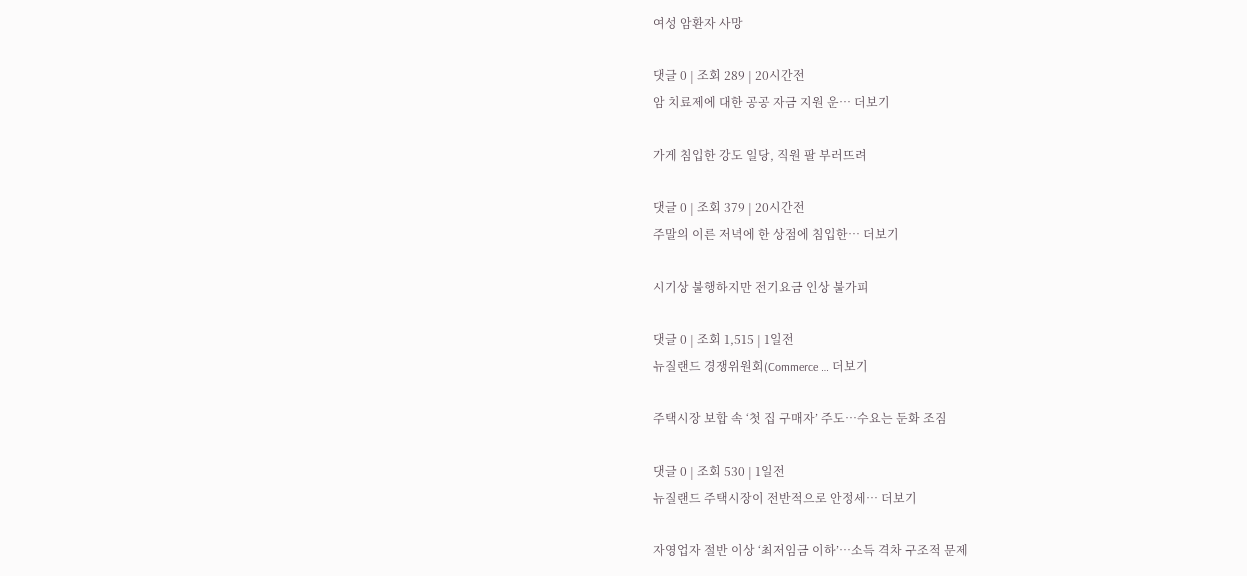여성 암환자 사망

댓글 0 | 조회 289 | 20시간전
암 치료제에 대한 공공 자금 지원 운… 더보기

가게 침입한 강도 일당, 직원 팔 부러뜨려

댓글 0 | 조회 379 | 20시간전
주말의 이른 저녁에 한 상점에 침입한… 더보기

시기상 불행하지만 전기요금 인상 불가피

댓글 0 | 조회 1,515 | 1일전
뉴질랜드 경쟁위원회(Commerce … 더보기

주택시장 보합 속 ‘첫 집 구매자’ 주도…수요는 둔화 조짐

댓글 0 | 조회 530 | 1일전
뉴질랜드 주택시장이 전반적으로 안정세… 더보기

자영업자 절반 이상 ‘최저임금 이하’…소득 격차 구조적 문제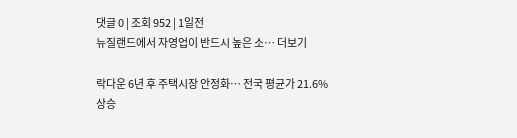댓글 0 | 조회 952 | 1일전
뉴질랜드에서 자영업이 반드시 높은 소… 더보기

락다운 6년 후 주택시장 안정화… 전국 평균가 21.6% 상승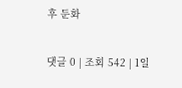후 둔화

댓글 0 | 조회 542 | 1일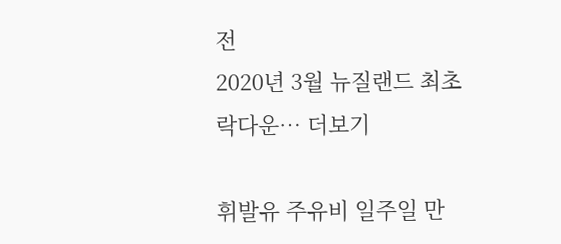전
2020년 3월 뉴질랜드 최초 락다운… 더보기

휘발유 주유비 일주일 만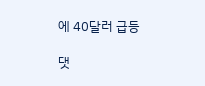에 40달러 급등

댓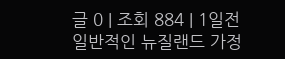글 0 | 조회 884 | 1일전
일반적인 뉴질랜드 가정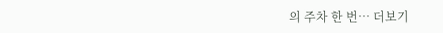의 주차 한 번… 더보기